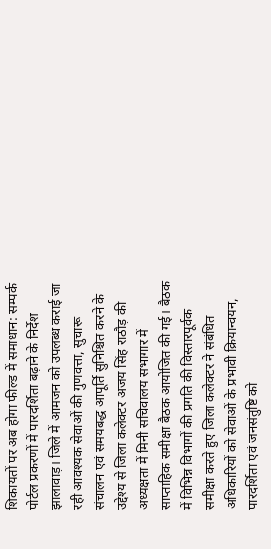शिकायतों पर अब होगा फील्ड में समाधान: सम्पर्क पोर्टल प्रकरणों में पारदर्शिता बढ़ाने के निर्देश
झालावाड़। जिले में आमजन को उपलब्ध कराई जा रही आवश्यक सेवाओं की गुणवत्ता, सुचारू संचालन एवं समयबद्ध आपूर्ति सुनिश्चित करने के उद्देश्य से जिला कलेक्टर अजय सिंह राठौड़ की अध्यक्षता में मिनी सचिवालय सभागार में साप्ताहिक समीक्षा बैठक आयोजित की गई। बैठक में विभिन्न विभागों की प्रगति की विस्तारपूर्वक समीक्षा करते हुए जिला कलेक्टर ने संबंधित अधिकारियों को सेवाओं के प्रभावी क्रियान्वयन, पारदर्शिता एवं जनसंतुष्टि को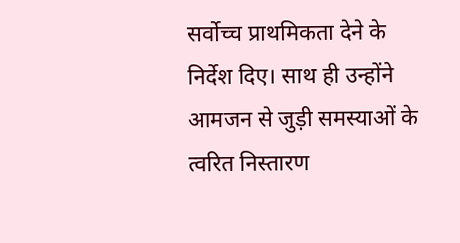सर्वोच्च प्राथमिकता देने के निर्देश दिए। साथ ही उन्होंने आमजन से जुड़ी समस्याओं के त्वरित निस्तारण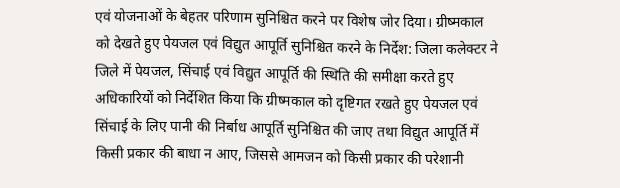एवं योजनाओं के बेहतर परिणाम सुनिश्चित करने पर विशेष जोर दिया। ग्रीष्मकाल को देखते हुए पेयजल एवं विद्युत आपूर्ति सुनिश्चित करने के निर्देश: जिला कलेक्टर ने जिले में पेयजल, सिंचाई एवं विद्युत आपूर्ति की स्थिति की समीक्षा करते हुए अधिकारियों को निर्देशित किया कि ग्रीष्मकाल को दृष्टिगत रखते हुए पेयजल एवं सिंचाई के लिए पानी की निर्बाध आपूर्ति सुनिश्चित की जाए तथा विद्युत आपूर्ति में किसी प्रकार की बाधा न आए, जिससे आमजन को किसी प्रकार की परेशानी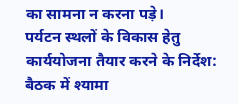का सामना न करना पड़े।
पर्यटन स्थलों के विकास हेतु कार्ययोजना तैयार करने के निर्देश: बैठक में श्यामा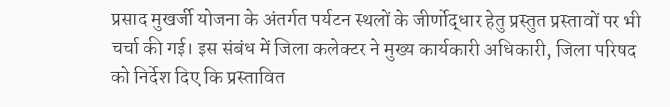प्रसाद मुखर्जी योजना के अंतर्गत पर्यटन स्थलों के जीर्णोद्धार हेतु प्रस्तुत प्रस्तावों पर भी चर्चा की गई। इस संबंध में जिला कलेक्टर ने मुख्य कार्यकारी अधिकारी, जिला परिषद को निर्देश दिए कि प्रस्तावित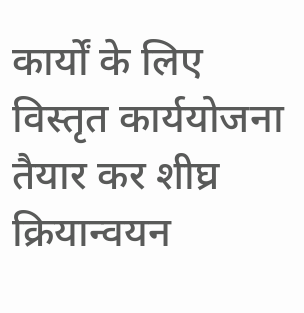कार्यों के लिए विस्तृत कार्ययोजना तैयार कर शीघ्र क्रियान्वयन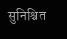सुनिश्चित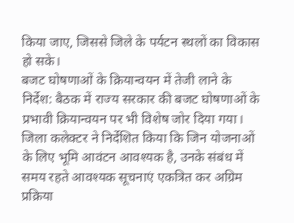किया जाए, जिससे जिले के पर्यटन स्थलों का विकास हो सके।
बजट घोषणाओं के क्रियान्वयन में तेजी लाने के निर्देश: बैठक में राज्य सरकार की बजट घोषणाओं के प्रभावी क्रियान्वयन पर भी विशेष जोर दिया गया। जिला कलेक्टर ने निर्देशित किया कि जिन योजनाओं के लिए भूमि आवंटन आवश्यक है, उनके संबंध में समय रहते आवश्यक सूचनाएं एकत्रित कर अग्रिम प्रक्रिया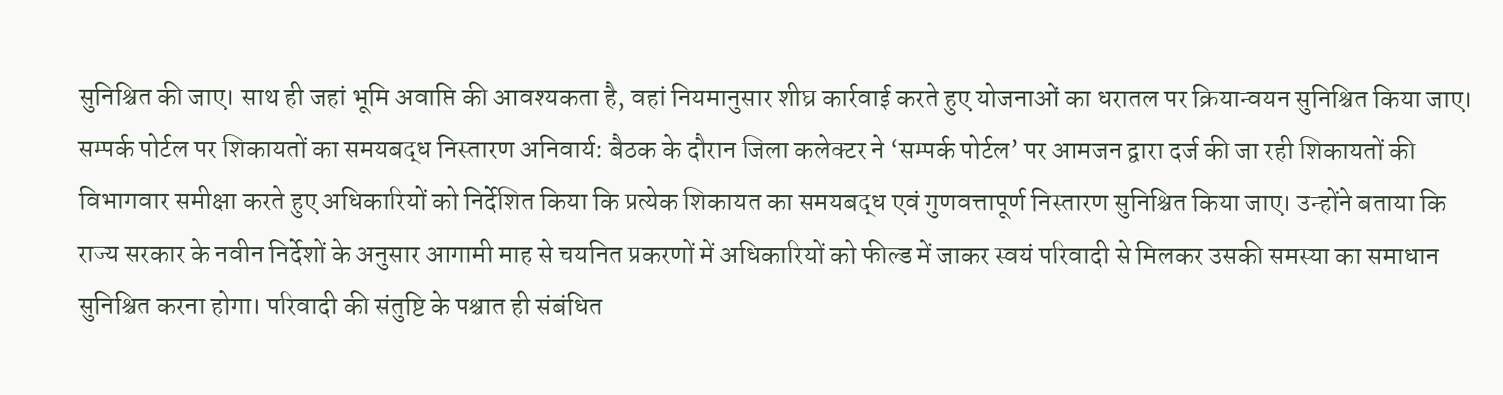सुनिश्चित की जाए। साथ ही जहां भूमि अवाप्ति की आवश्यकता है, वहां नियमानुसार शीघ्र कार्रवाई करते हुए योजनाओं का धरातल पर क्रियान्वयन सुनिश्चित किया जाए।
सम्पर्क पोर्टल पर शिकायतों का समयबद्ध निस्तारण अनिवार्य: बैठक के दौरान जिला कलेक्टर ने ‘सम्पर्क पोर्टल’ पर आमजन द्वारा दर्ज की जा रही शिकायतों की विभागवार समीक्षा करते हुए अधिकारियों को निर्देशित किया कि प्रत्येक शिकायत का समयबद्ध एवं गुणवत्तापूर्ण निस्तारण सुनिश्चित किया जाए। उन्होंने बताया कि राज्य सरकार के नवीन निर्देशों के अनुसार आगामी माह से चयनित प्रकरणों में अधिकारियों को फील्ड में जाकर स्वयं परिवादी से मिलकर उसकी समस्या का समाधान सुनिश्चित करना होगा। परिवादी की संतुष्टि के पश्चात ही संबंधित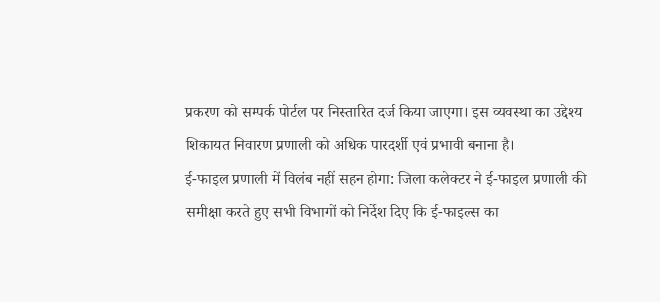प्रकरण को सम्पर्क पोर्टल पर निस्तारित दर्ज किया जाएगा। इस व्यवस्था का उद्देश्य शिकायत निवारण प्रणाली को अधिक पारदर्शी एवं प्रभावी बनाना है।
ई-फाइल प्रणाली में विलंब नहीं सहन होगा: जिला कलेक्टर ने ई-फाइल प्रणाली की समीक्षा करते हुए सभी विभागों को निर्देश दिए कि ई-फाइल्स का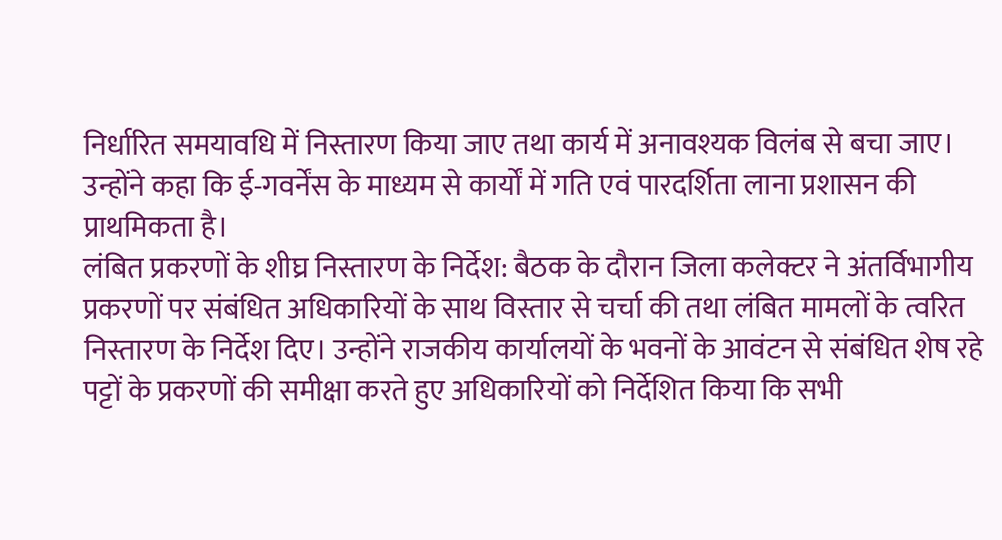निर्धारित समयावधि में निस्तारण किया जाए तथा कार्य में अनावश्यक विलंब से बचा जाए। उन्होंने कहा कि ई-गवर्नेंस के माध्यम से कार्यों में गति एवं पारदर्शिता लाना प्रशासन की प्राथमिकता है।
लंबित प्रकरणों के शीघ्र निस्तारण के निर्देश: बैठक के दौरान जिला कलेक्टर ने अंतर्विभागीय प्रकरणों पर संबंधित अधिकारियों के साथ विस्तार से चर्चा की तथा लंबित मामलों के त्वरित निस्तारण के निर्देश दिए। उन्होंने राजकीय कार्यालयों के भवनों के आवंटन से संबंधित शेष रहे पट्टों के प्रकरणों की समीक्षा करते हुए अधिकारियों को निर्देशित किया कि सभी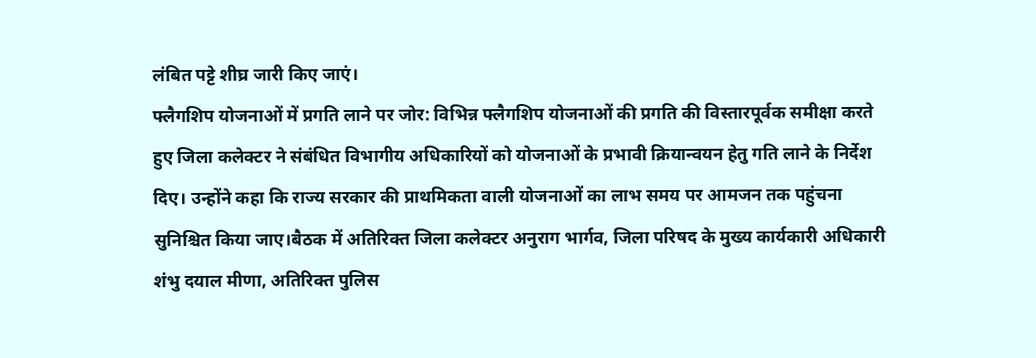लंबित पट्टे शीघ्र जारी किए जाएं।
फ्लैगशिप योजनाओं में प्रगति लाने पर जोर: विभिन्न फ्लैगशिप योजनाओं की प्रगति की विस्तारपूर्वक समीक्षा करते हुए जिला कलेक्टर ने संबंधित विभागीय अधिकारियों को योजनाओं के प्रभावी क्रियान्वयन हेतु गति लाने के निर्देश दिए। उन्होंने कहा कि राज्य सरकार की प्राथमिकता वाली योजनाओं का लाभ समय पर आमजन तक पहुंचना सुनिश्चित किया जाए।बैठक में अतिरिक्त जिला कलेक्टर अनुराग भार्गव, जिला परिषद के मुख्य कार्यकारी अधिकारी शंभु दयाल मीणा, अतिरिक्त पुलिस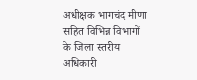अधीक्षक भागचंद मीणा सहित विभिन्न विभागों के जिला स्तरीय अधिकारी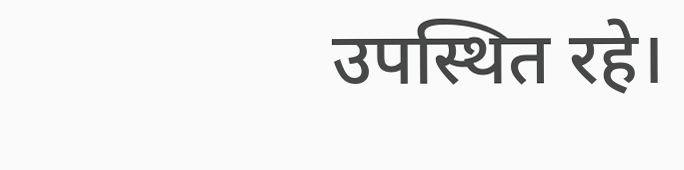उपस्थित रहे।